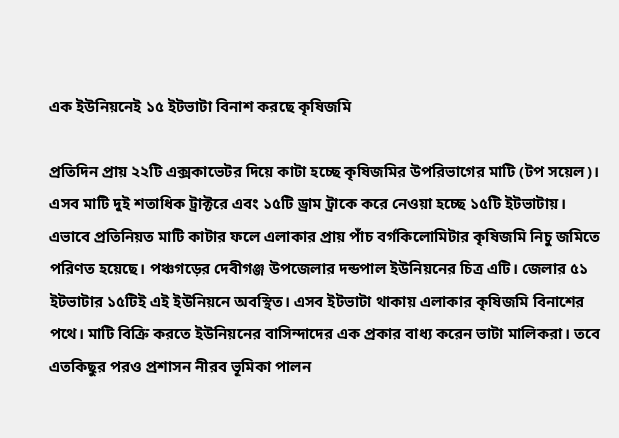এক ইউনিয়নেই ১৫ ইটভাটা বিনাশ করছে কৃষিজমি

প্রতিদিন প্রায় ২২টি এক্সকাভেটর দিয়ে কাটা হচ্ছে কৃষিজমির উপরিভাগের মাটি (টপ সয়েল)। এসব মাটি দুই শতাধিক ট্রাক্টরে এবং ১৫টি ড্রাম ট্রাকে করে নেওয়া হচ্ছে ১৫টি ইটভাটায়। এভাবে প্রতিনিয়ত মাটি কাটার ফলে এলাকার প্রায় পাঁচ বর্গকিলোমিটার কৃষিজমি নিচু জমিতে পরিণত হয়েছে। পঞ্চগড়ের দেবীগঞ্জ উপজেলার দন্ডপাল ইউনিয়নের চিত্র এটি। জেলার ৫১ ইটভাটার ১৫টিই এই ইউনিয়নে অবস্থিত। এসব ইটভাটা থাকায় এলাকার কৃষিজমি বিনাশের পথে। মাটি বিক্রি করতে ইউনিয়নের বাসিন্দাদের এক প্রকার বাধ্য করেন ভাটা মালিকরা। তবে এতকিছুর পরও প্রশাসন নীরব ভূমিকা পালন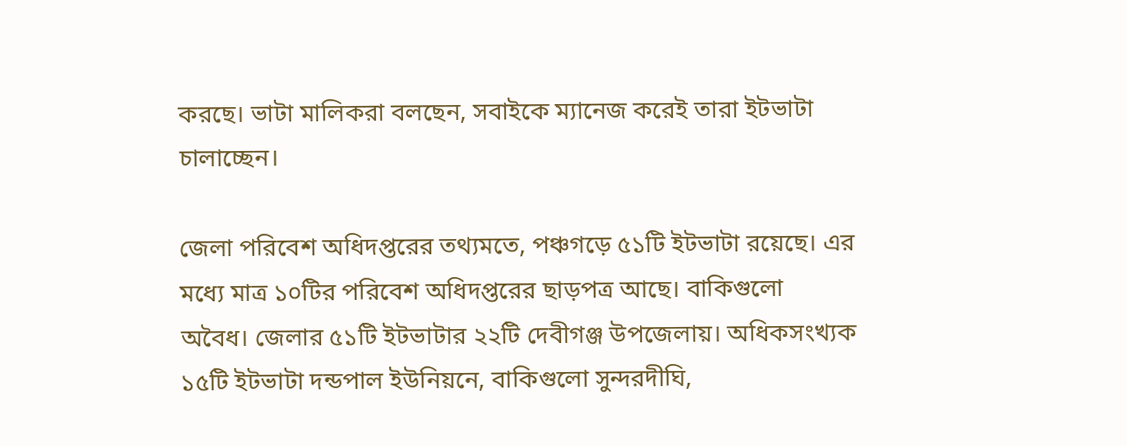করছে। ভাটা মালিকরা বলছেন, সবাইকে ম্যানেজ করেই তারা ইটভাটা চালাচ্ছেন।

জেলা পরিবেশ অধিদপ্তরের তথ্যমতে, পঞ্চগড়ে ৫১টি ইটভাটা রয়েছে। এর মধ্যে মাত্র ১০টির পরিবেশ অধিদপ্তরের ছাড়পত্র আছে। বাকিগুলো অবৈধ। জেলার ৫১টি ইটভাটার ২২টি দেবীগঞ্জ উপজেলায়। অধিকসংখ্যক ১৫টি ইটভাটা দন্ডপাল ইউনিয়নে, বাকিগুলো সুন্দরদীঘি,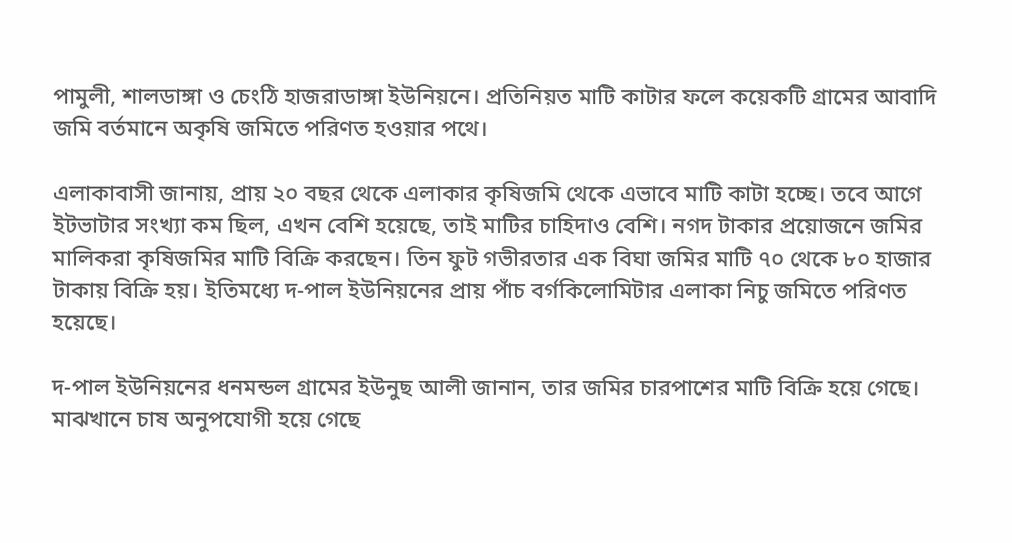পামুলী, শালডাঙ্গা ও চেংঠি হাজরাডাঙ্গা ইউনিয়নে। প্রতিনিয়ত মাটি কাটার ফলে কয়েকটি গ্রামের আবাদি জমি বর্তমানে অকৃষি জমিতে পরিণত হওয়ার পথে।

এলাকাবাসী জানায়, প্রায় ২০ বছর থেকে এলাকার কৃষিজমি থেকে এভাবে মাটি কাটা হচ্ছে। তবে আগে ইটভাটার সংখ্যা কম ছিল, এখন বেশি হয়েছে, তাই মাটির চাহিদাও বেশি। নগদ টাকার প্রয়োজনে জমির মালিকরা কৃষিজমির মাটি বিক্রি করছেন। তিন ফুট গভীরতার এক বিঘা জমির মাটি ৭০ থেকে ৮০ হাজার টাকায় বিক্রি হয়। ইতিমধ্যে দ-পাল ইউনিয়নের প্রায় পাঁচ বর্গকিলোমিটার এলাকা নিচু জমিতে পরিণত হয়েছে।

দ-পাল ইউনিয়নের ধনমন্ডল গ্রামের ইউনুছ আলী জানান, তার জমির চারপাশের মাটি বিক্রি হয়ে গেছে। মাঝখানে চাষ অনুপযোগী হয়ে গেছে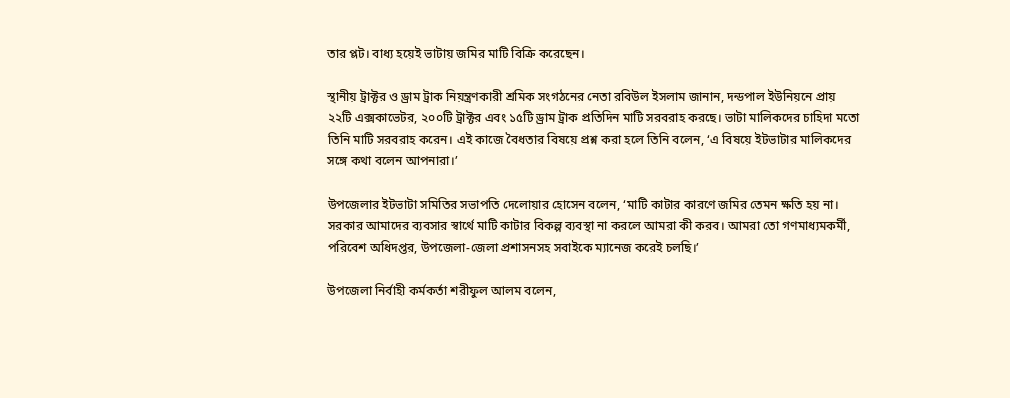তার প্লট। বাধ্য হয়েই ভাটায় জমির মাটি বিক্রি করেছেন।

স্থানীয় ট্রাক্টর ও ড্রাম ট্রাক নিয়ন্ত্রণকারী শ্রমিক সংগঠনের নেতা রবিউল ইসলাম জানান, দন্ডপাল ইউনিয়নে প্রায় ২২টি এক্সকাভেটর, ২০০টি ট্রাক্টর এবং ১৫টি ড্রাম ট্রাক প্রতিদিন মাটি সরবরাহ করছে। ভাটা মালিকদের চাহিদা মতো তিনি মাটি সরবরাহ করেন। এই কাজে বৈধতার বিষয়ে প্রশ্ন করা হলে তিনি বলেন, ‘এ বিষয়ে ইটভাটার মালিকদের সঙ্গে কথা বলেন আপনারা।’

উপজেলার ইটভাটা সমিতির সভাপতি দেলোয়ার হোসেন বলেন, ‘মাটি কাটার কারণে জমির তেমন ক্ষতি হয় না। সরকার আমাদের ব্যবসার স্বার্থে মাটি কাটার বিকল্প ব্যবস্থা না করলে আমরা কী করব। আমরা তো গণমাধ্যমকর্মী, পরিবেশ অধিদপ্তর, উপজেলা-জেলা প্রশাসনসহ সবাইকে ম্যানেজ করেই চলছি।’

উপজেলা নির্বাহী কর্মকর্তা শরীফুল আলম বলেন,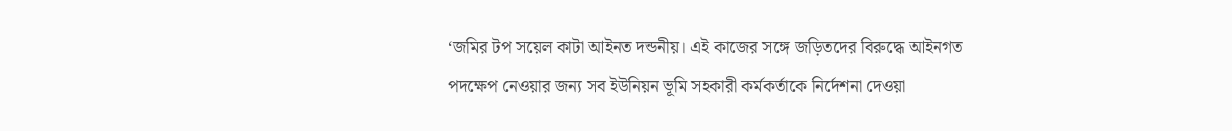‘জমির টপ সয়েল কাটা আইনত দন্ডনীয়। এই কাজের সঙ্গে জড়িতদের বিরুদ্ধে আইনগত পদক্ষেপ নেওয়ার জন্য সব ইউনিয়ন ভূমি সহকারী কর্মকর্তাকে নির্দেশনা দেওয়া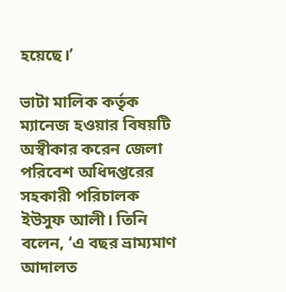হয়েছে।’

ভাটা মালিক কর্তৃক ম্যানেজ হওয়ার বিষয়টি অস্বীকার করেন জেলা পরিবেশ অধিদপ্তরের সহকারী পরিচালক ইউসুফ আলী। তিনি বলেন, ‘এ বছর ভ্রাম্যমাণ আদালত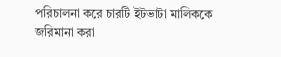পরিচালনা করে চারটি ইটভাটা মালিককে জরিমানা করা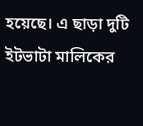হয়েছে। এ ছাড়া দুটি ইটভাটা মালিকের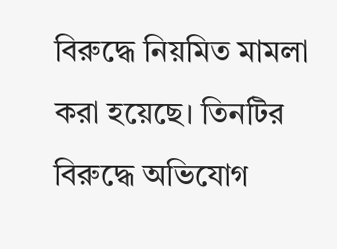বিরুদ্ধে নিয়মিত মামলা করা হয়েছে। তিনটির বিরুদ্ধে অভিযোগ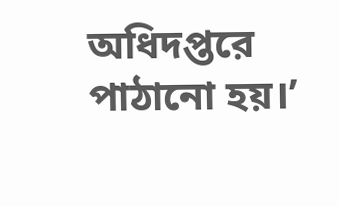অধিদপ্তরে পাঠানো হয়।’